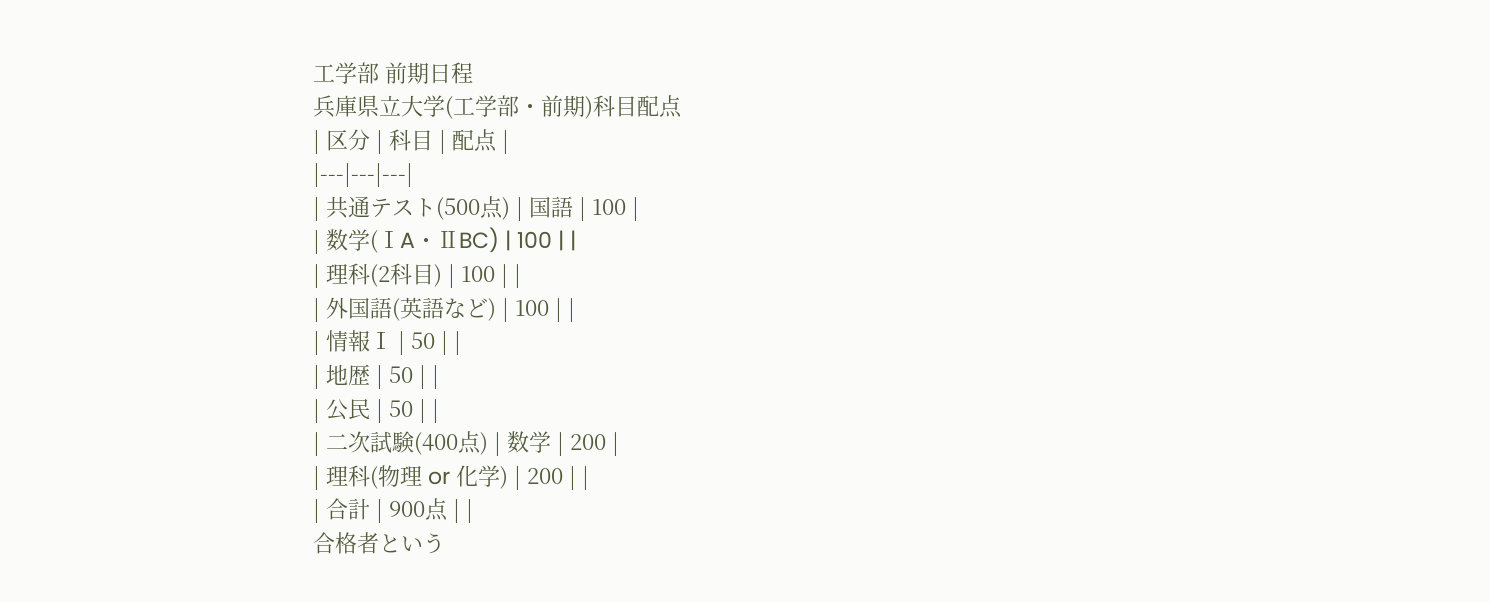工学部 前期日程
兵庫県立大学(工学部・前期)科目配点
| 区分 | 科目 | 配点 |
|---|---|---|
| 共通テスト(500点) | 国語 | 100 |
| 数学(ⅠA・ⅡBC) | 100 | |
| 理科(2科目) | 100 | |
| 外国語(英語など) | 100 | |
| 情報Ⅰ | 50 | |
| 地歴 | 50 | |
| 公民 | 50 | |
| 二次試験(400点) | 数学 | 200 |
| 理科(物理 or 化学) | 200 | |
| 合計 | 900点 | |
合格者という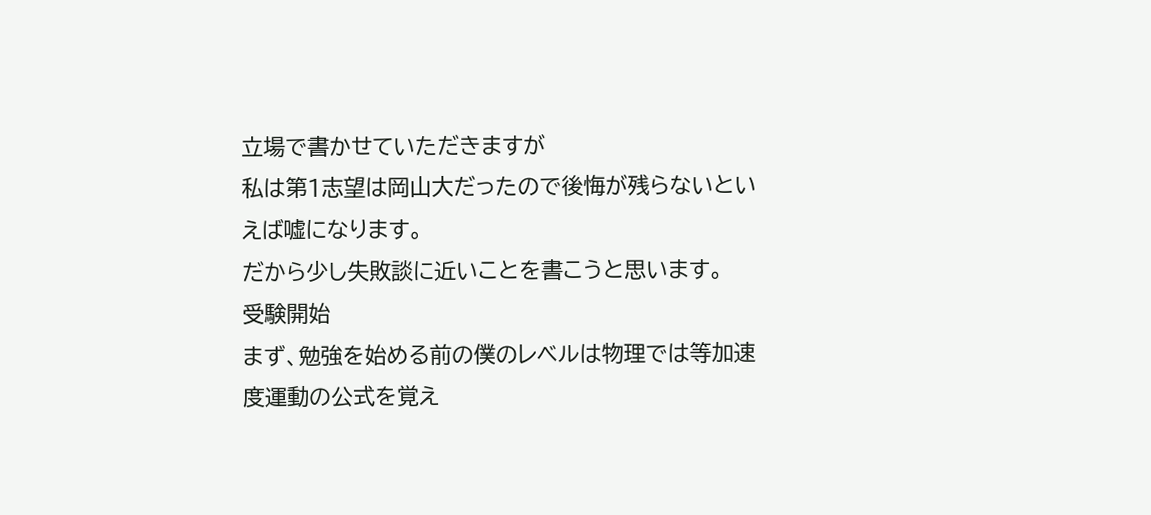立場で書かせていただきますが
私は第1志望は岡山大だったので後悔が残らないといえば嘘になります。
だから少し失敗談に近いことを書こうと思います。
受験開始
まず、勉強を始める前の僕のレベルは物理では等加速度運動の公式を覚え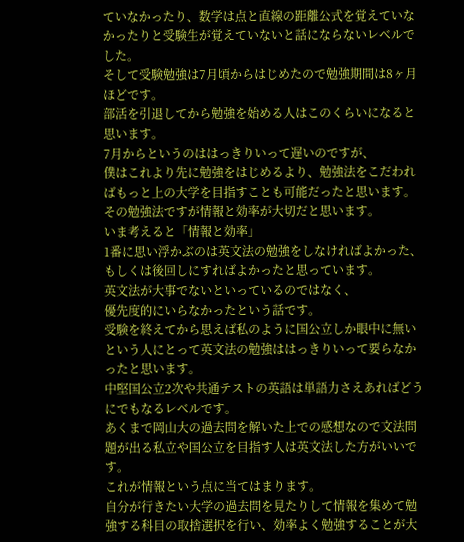ていなかったり、数学は点と直線の距離公式を覚えていなかったりと受験生が覚えていないと話にならないレベルでした。
そして受験勉強は7月頃からはじめたので勉強期間は8ヶ月ほどです。
部活を引退してから勉強を始める人はこのくらいになると思います。
7月からというのははっきりいって遅いのですが、
僕はこれより先に勉強をはじめるより、勉強法をこだわればもっと上の大学を目指すことも可能だったと思います。
その勉強法ですが情報と効率が大切だと思います。
いま考えると「情報と効率」
1番に思い浮かぶのは英文法の勉強をしなければよかった、
もしくは後回しにすればよかったと思っています。
英文法が大事でないといっているのではなく、
優先度的にいらなかったという話です。
受験を終えてから思えば私のように国公立しか眼中に無いという人にとって英文法の勉強ははっきりいって要らなかったと思います。
中堅国公立2次や共通テストの英語は単語力さえあればどうにでもなるレベルです。
あくまで岡山大の過去問を解いた上での感想なので文法問題が出る私立や国公立を目指す人は英文法した方がいいです。
これが情報という点に当てはまります。
自分が行きたい大学の過去問を見たりして情報を集めて勉強する科目の取捨選択を行い、効率よく勉強することが大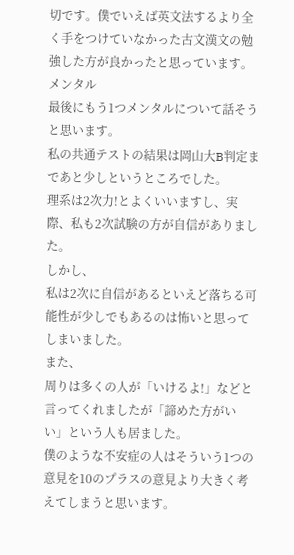切です。僕でいえば英文法するより全く手をつけていなかった古文漢文の勉強した方が良かったと思っています。
メンタル
最後にもう1つメンタルについて話そうと思います。
私の共通テストの結果は岡山大B判定まであと少しというところでした。
理系は2次力!とよくいいますし、実際、私も2次試験の方が自信がありました。
しかし、
私は2次に自信があるといえど落ちる可能性が少しでもあるのは怖いと思ってしまいました。
また、
周りは多くの人が「いけるよ!」などと言ってくれましたが「諦めた方がいい」という人も居ました。
僕のような不安症の人はそういう1つの意見を10のプラスの意見より大きく考えてしまうと思います。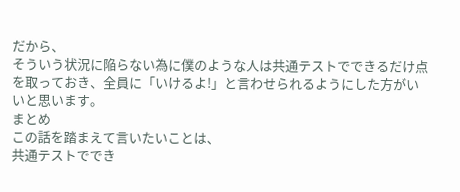だから、
そういう状況に陥らない為に僕のような人は共通テストでできるだけ点を取っておき、全員に「いけるよ!」と言わせられるようにした方がいいと思います。
まとめ
この話を踏まえて言いたいことは、
共通テストででき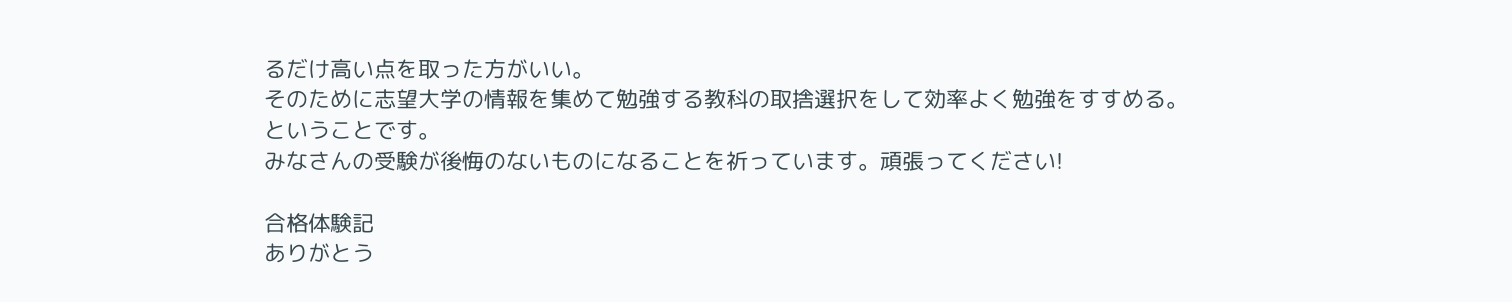るだけ高い点を取った方がいい。
そのために志望大学の情報を集めて勉強する教科の取捨選択をして効率よく勉強をすすめる。
ということです。
みなさんの受験が後悔のないものになることを祈っています。頑張ってください!

合格体験記
ありがとう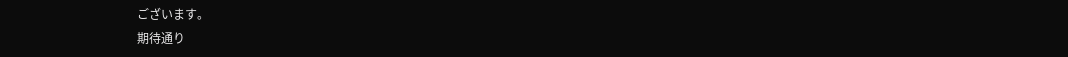ございます。
期待通り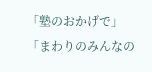「塾のおかげで」
「まわりのみんなの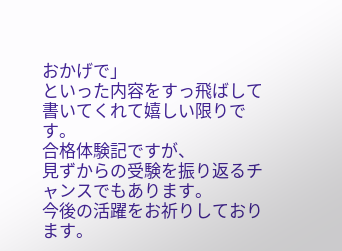おかげで」
といった内容をすっ飛ばして書いてくれて嬉しい限りです。
合格体験記ですが、
見ずからの受験を振り返るチャンスでもあります。
今後の活躍をお祈りしております。